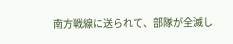南方戦線に送られて、部隊が全滅し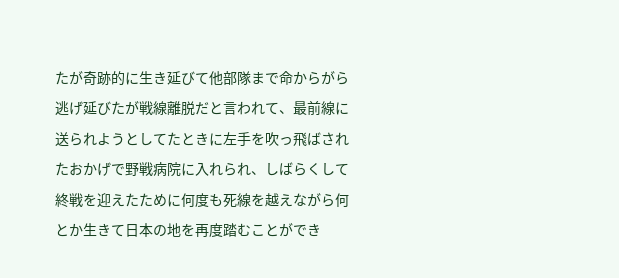たが奇跡的に生き延びて他部隊まで命からがら逃げ延びたが戦線離脱だと言われて、最前線に送られようとしてたときに左手を吹っ飛ばされたおかげで野戦病院に入れられ、しばらくして終戦を迎えたために何度も死線を越えながら何とか生きて日本の地を再度踏むことができ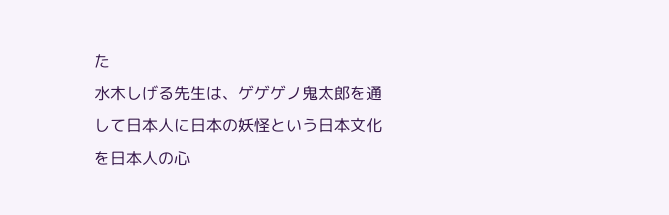た
水木しげる先生は、ゲゲゲノ鬼太郎を通して日本人に日本の妖怪という日本文化を日本人の心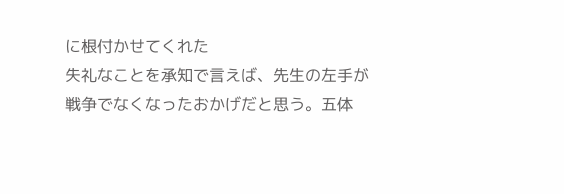に根付かせてくれた
失礼なことを承知で言えば、先生の左手が戦争でなくなったおかげだと思う。五体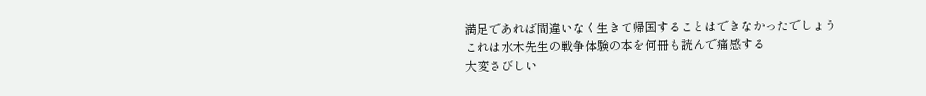満足であれば間違いなく生きて帰国することはできなかったでしょう
これは水木先生の戦争体験の本を何冊も読んで痛感する
大変さびしい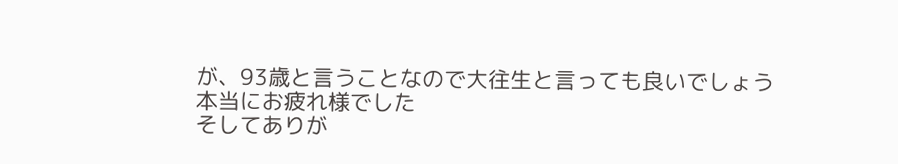が、93歳と言うことなので大往生と言っても良いでしょう
本当にお疲れ様でした
そしてありが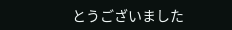とうございました